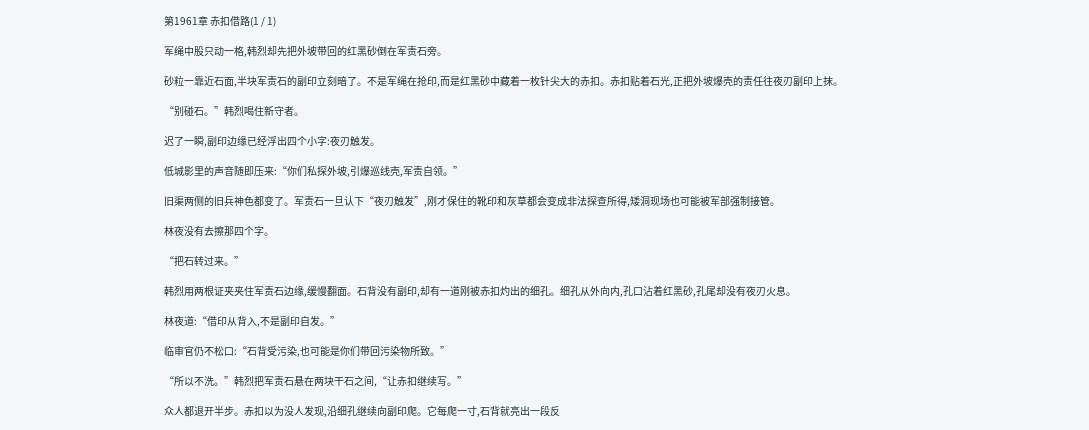第1961章 赤扣借路(1 / 1)

军绳中股只动一格,韩烈却先把外坡带回的红黑砂倒在军责石旁。

砂粒一靠近石面,半块军责石的副印立刻暗了。不是军绳在抢印,而是红黑砂中藏着一枚针尖大的赤扣。赤扣贴着石光,正把外坡爆壳的责任往夜刃副印上抹。

“别碰石。”韩烈喝住新守者。

迟了一瞬,副印边缘已经浮出四个小字:夜刃触发。

低城影里的声音随即压来:“你们私探外坡,引爆巡线壳,军责自领。”

旧渠两侧的旧兵神色都变了。军责石一旦认下“夜刃触发”,刚才保住的靴印和灰草都会变成非法探查所得,矮洞现场也可能被军部强制接管。

林夜没有去擦那四个字。

“把石转过来。”

韩烈用两根证夹夹住军责石边缘,缓慢翻面。石背没有副印,却有一道刚被赤扣灼出的细孔。细孔从外向内,孔口沾着红黑砂,孔尾却没有夜刃火息。

林夜道:“借印从背入,不是副印自发。”

临审官仍不松口:“石背受污染,也可能是你们带回污染物所致。”

“所以不洗。”韩烈把军责石悬在两块干石之间,“让赤扣继续写。”

众人都退开半步。赤扣以为没人发现,沿细孔继续向副印爬。它每爬一寸,石背就亮出一段反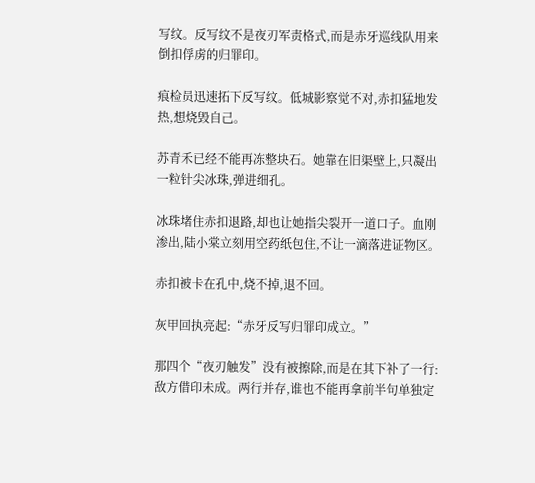写纹。反写纹不是夜刃军责格式,而是赤牙巡线队用来倒扣俘虏的归罪印。

痕检员迅速拓下反写纹。低城影察觉不对,赤扣猛地发热,想烧毁自己。

苏青禾已经不能再冻整块石。她靠在旧渠壁上,只凝出一粒针尖冰珠,弹进细孔。

冰珠堵住赤扣退路,却也让她指尖裂开一道口子。血刚渗出,陆小棠立刻用空药纸包住,不让一滴落进证物区。

赤扣被卡在孔中,烧不掉,退不回。

灰甲回执亮起:“赤牙反写归罪印成立。”

那四个“夜刃触发”没有被擦除,而是在其下补了一行:敌方借印未成。两行并存,谁也不能再拿前半句单独定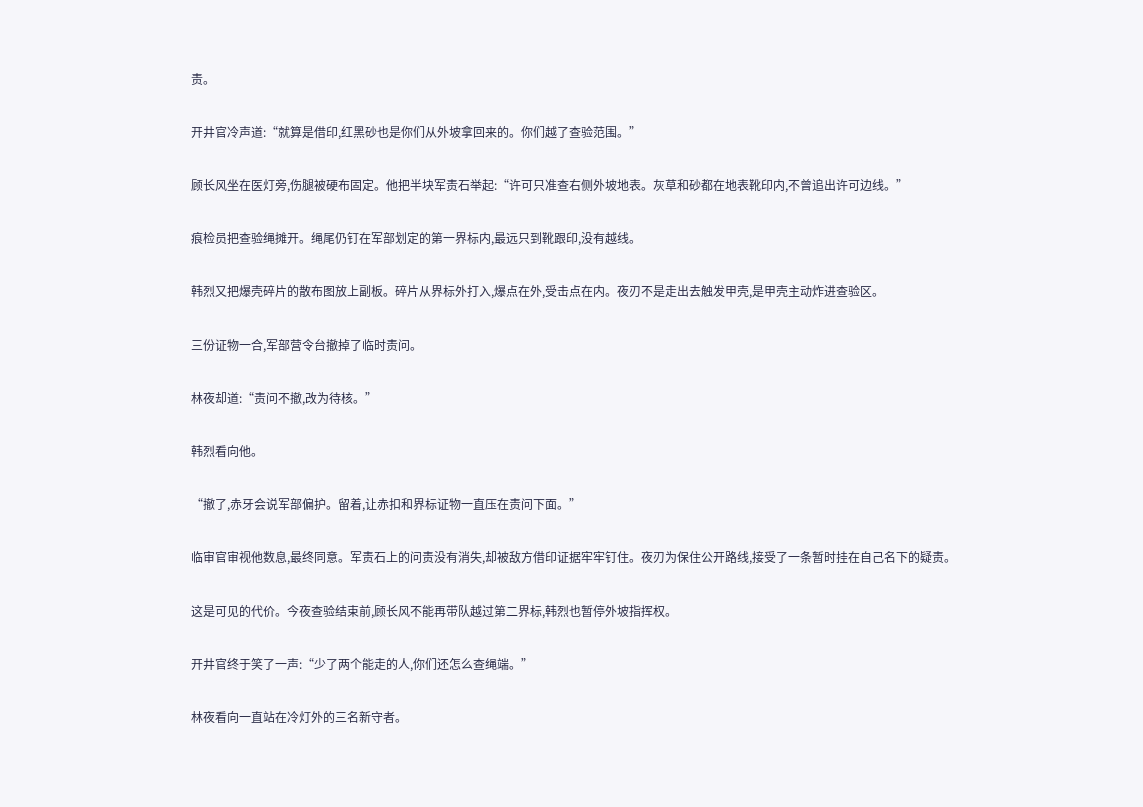责。

开井官冷声道:“就算是借印,红黑砂也是你们从外坡拿回来的。你们越了查验范围。”

顾长风坐在医灯旁,伤腿被硬布固定。他把半块军责石举起:“许可只准查右侧外坡地表。灰草和砂都在地表靴印内,不曾追出许可边线。”

痕检员把查验绳摊开。绳尾仍钉在军部划定的第一界标内,最远只到靴跟印,没有越线。

韩烈又把爆壳碎片的散布图放上副板。碎片从界标外打入,爆点在外,受击点在内。夜刃不是走出去触发甲壳,是甲壳主动炸进查验区。

三份证物一合,军部营令台撤掉了临时责问。

林夜却道:“责问不撤,改为待核。”

韩烈看向他。

“撤了,赤牙会说军部偏护。留着,让赤扣和界标证物一直压在责问下面。”

临审官审视他数息,最终同意。军责石上的问责没有消失,却被敌方借印证据牢牢钉住。夜刃为保住公开路线,接受了一条暂时挂在自己名下的疑责。

这是可见的代价。今夜查验结束前,顾长风不能再带队越过第二界标,韩烈也暂停外坡指挥权。

开井官终于笑了一声:“少了两个能走的人,你们还怎么查绳端。”

林夜看向一直站在冷灯外的三名新守者。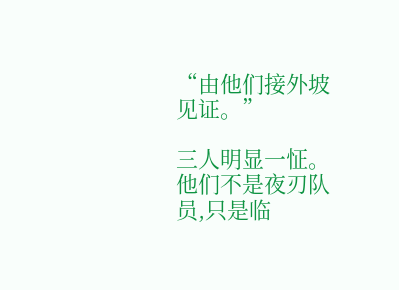“由他们接外坡见证。”

三人明显一怔。他们不是夜刃队员,只是临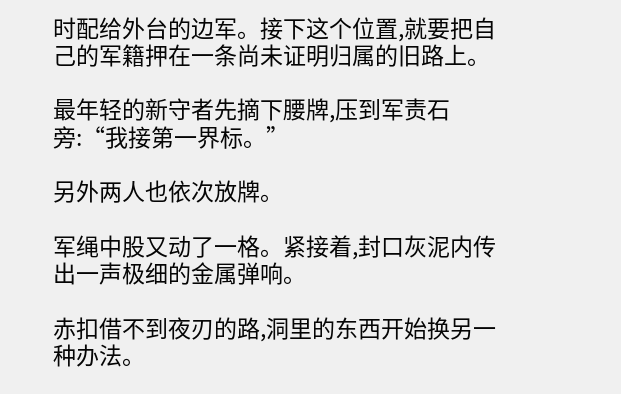时配给外台的边军。接下这个位置,就要把自己的军籍押在一条尚未证明归属的旧路上。

最年轻的新守者先摘下腰牌,压到军责石旁:“我接第一界标。”

另外两人也依次放牌。

军绳中股又动了一格。紧接着,封口灰泥内传出一声极细的金属弹响。

赤扣借不到夜刃的路,洞里的东西开始换另一种办法。